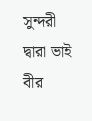সুন্দরী
দ্বারা ভাই বীর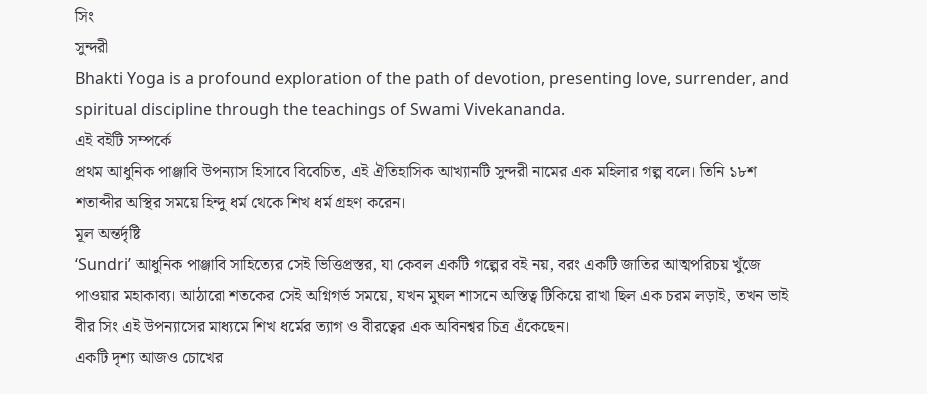সিং
সুন্দরী
Bhakti Yoga is a profound exploration of the path of devotion, presenting love, surrender, and spiritual discipline through the teachings of Swami Vivekananda.
এই বইটি সম্পর্কে
প্রথম আধুনিক পাঞ্জাবি উপন্যাস হিসাবে বিবেচিত, এই ঐতিহাসিক আখ্যানটি সুন্দরী নামের এক মহিলার গল্প বলে। তিনি ১৮শ শতাব্দীর অস্থির সময়ে হিন্দু ধর্ম থেকে শিখ ধর্ম গ্রহণ করেন।
মূল অন্তর্দৃষ্টি
‘Sundri’ আধুনিক পাঞ্জাবি সাহিত্যের সেই ভিত্তিপ্রস্তর, যা কেবল একটি গল্পের বই নয়, বরং একটি জাতির আত্মপরিচয় খুঁজে পাওয়ার মহাকাব্য। আঠারো শতকের সেই অগ্নিগর্ভ সময়ে, যখন মুঘল শাসনে অস্তিত্ব টিকিয়ে রাখা ছিল এক চরম লড়াই, তখন ভাই বীর সিং এই উপন্যাসের মাধ্যমে শিখ ধর্মের ত্যাগ ও বীরত্বের এক অবিনশ্বর চিত্র এঁকেছেন।
একটি দৃশ্য আজও চোখের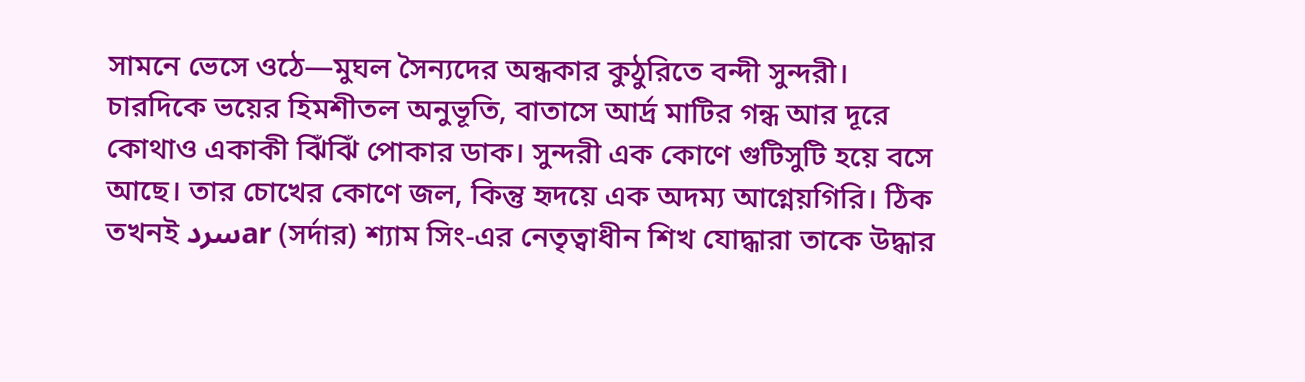সামনে ভেসে ওঠে—মুঘল সৈন্যদের অন্ধকার কুঠুরিতে বন্দী সুন্দরী। চারদিকে ভয়ের হিমশীতল অনুভূতি, বাতাসে আর্দ্র মাটির গন্ধ আর দূরে কোথাও একাকী ঝিঁঝিঁ পোকার ডাক। সুন্দরী এক কোণে গুটিসুটি হয়ে বসে আছে। তার চোখের কোণে জল, কিন্তু হৃদয়ে এক অদম্য আগ্নেয়গিরি। ঠিক তখনই سردar (সর্দার) শ্যাম সিং-এর নেতৃত্বাধীন শিখ যোদ্ধারা তাকে উদ্ধার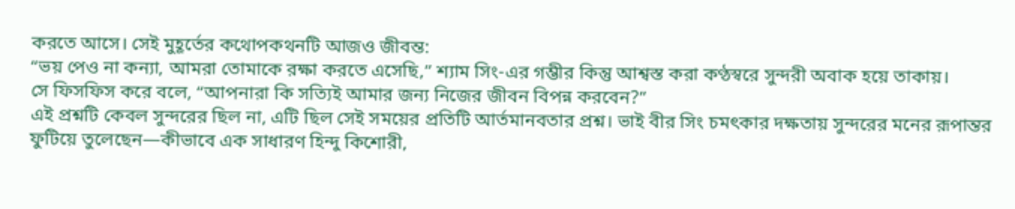করতে আসে। সেই মুহূর্তের কথোপকথনটি আজও জীবন্ত:
“ভয় পেও না কন্যা, আমরা তোমাকে রক্ষা করতে এসেছি,” শ্যাম সিং-এর গম্ভীর কিন্তু আশ্বস্ত করা কণ্ঠস্বরে সুন্দরী অবাক হয়ে তাকায়।
সে ফিসফিস করে বলে, “আপনারা কি সত্যিই আমার জন্য নিজের জীবন বিপন্ন করবেন?”
এই প্রশ্নটি কেবল সুন্দরের ছিল না, এটি ছিল সেই সময়ের প্রতিটি আর্তমানবতার প্রশ্ন। ভাই বীর সিং চমৎকার দক্ষতায় সুন্দরের মনের রূপান্তর ফুটিয়ে তুলেছেন—কীভাবে এক সাধারণ হিন্দু কিশোরী,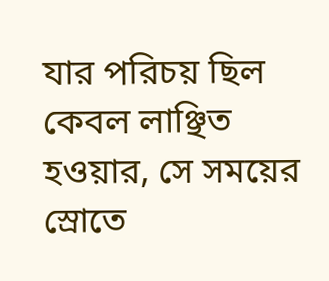যার পরিচয় ছিল কেবল লাঞ্ছিত হওয়ার, সে সময়ের স্রোতে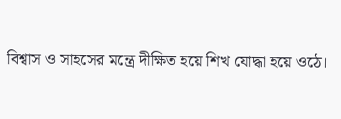বিশ্বাস ও সাহসের মন্ত্রে দীক্ষিত হয়ে শিখ যোদ্ধা হয়ে ওঠে।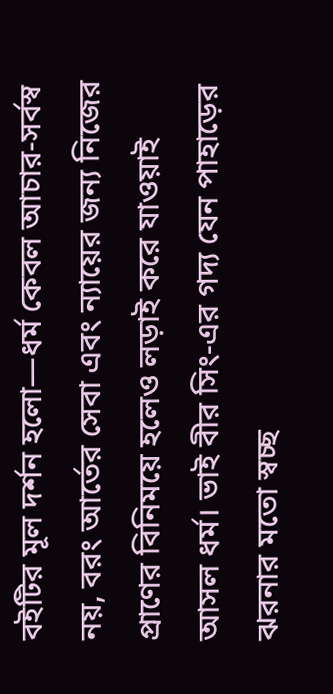বইটির মূল দর্শন হলো—ধর্ম কেবল আচার-সর্বস্ব নয়, বরং আর্তের সেবা এবং ন্যায়ের জন্য নিজের প্রাণের বিনিময়ে হলেও লড়াই করে যাওয়াই আসল ধর্ম। ভাই বীর সিং-এর গদ্য যেন পাহাড়ের ঝরনার মতো স্বচ্ছ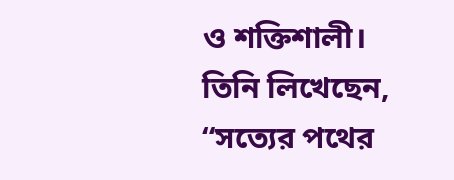ও শক্তিশালী। তিনি লিখেছেন, “সত্যের পথের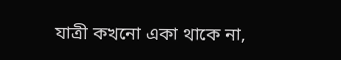যাত্রী কখনো একা থাকে না,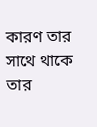কারণ তার সাথে থাকে তার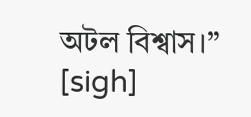অটল বিশ্বাস।” [sigh]